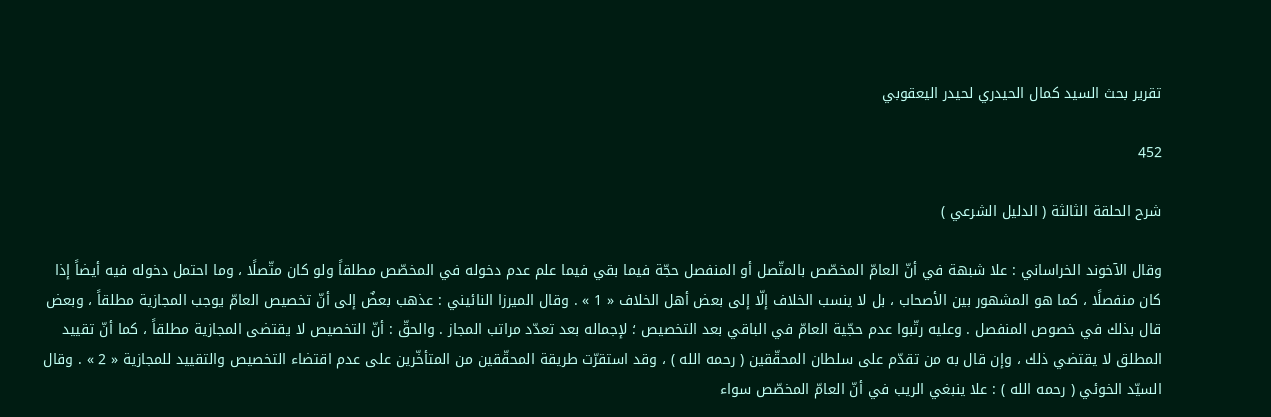تقرير بحث السيد كمال الحيدري لحيدر اليعقوبي

452

شرح الحلقة الثالثة ( الدليل الشرعي )

وقال الآخوند الخراساني : علا شبهة في أنّ العامّ المخصّص بالمتّصل أو المنفصل حجّة فيما بقي فيما علم عدم دخوله في المخصّص مطلقاً ولو كان متّصلًا ، وما احتمل دخوله فيه أيضاً إذا كان منفصلًا ، كما هو المشهور بين الأصحاب ، بل لا ينسب الخلاف إلّا إلى بعض أهل الخلاف « 1 » . وقال الميرزا النائيني : عذهب بعضٌ إلى أنّ تخصيص العامّ يوجب المجازية مطلقاً ، وبعض قال بذلك في خصوص المنفصل . وعليه رتّبوا عدم حجّية العامّ في الباقي بعد التخصيص ؛ لإجماله بعد تعدّد مراتب المجاز . والحقّ : أنّ التخصيص لا يقتضى المجازية مطلقاً ، كما أنّ تقييد المطلق لا يقتضي ذلك ، وإن قال به من تقدّم على سلطان المحقّقين ( رحمه الله ) ، وقد استقرّت طريقة المحقّقين من المتأخّرين على عدم اقتضاء التخصيص والتقييد للمجازية « 2 » . وقال السيّد الخوئي ( رحمه الله ) : علا ينبغي الريب في أنّ العامّ المخصّص سواء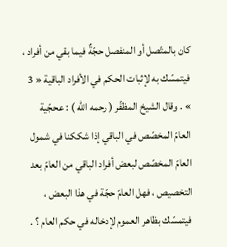كان بالمتّصل أو المنفصل حجّةٌ فيما بقي من أفراد ، فيتمسّك به لإثبات الحكم في الأفراد الباقية « 3 » . وقال الشيخ المظفّر ( رحمه الله ) : عحجّية العامّ المخصّص في الباقي إذا شككنا في شمول العامّ المخصّص لبعض أفراد الباقي من العامّ بعد التخصيص ، فهل العامّ حجّة في هذا البعض ، فيتمسّك بظاهر العموم لإدخاله في حكم العام ؟ .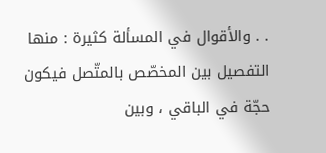. . والأقوال في المسألة كثيرة : منها التفصيل بين المخصّص بالمتّصل فيكون حجّة في الباقي ، وبين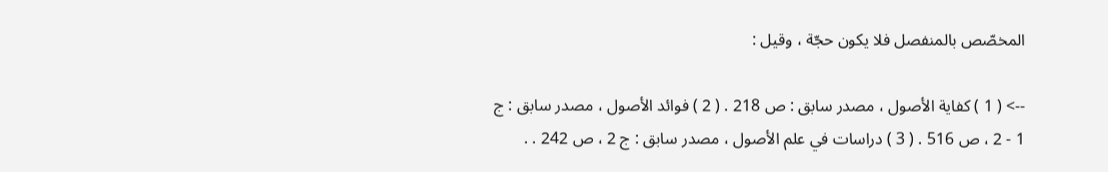المخصّص بالمنفصل فلا يكون حجّة ، وقيل :

--> ( 1 ) كفاية الأصول ، مصدر سابق : ص 218 . ( 2 ) فوائد الأصول ، مصدر سابق : ج 1 - 2 ، ص 516 . ( 3 ) دراسات في علم الأصول ، مصدر سابق : ج 2 ، ص 242 . .